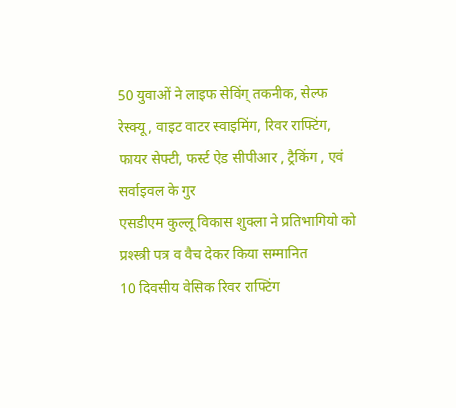50 युवाओं ने लाइफ सेविंग् तकनीक, सेल्फ रेस्क्यू , वाइट वाटर स्वाइमिंग, रिवर राफ्टिंग, फायर सेफ्टी, फर्स्ट ऐड सीपीआर , ट्रैकिंग , एवं सर्वाइवल के गुर
एसडीएम कुल्लू विकास शुक्ला ने प्रतिभागियो को प्रश्स्त्री पत्र व वैच देकर किया सम्मानित
10 दिवसीय वेसिक रिवर राफ्टिंग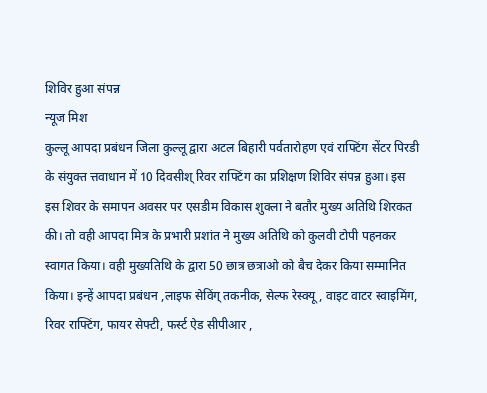शिविर हुआ संपन्न
न्यूज मिश
कुल्लू आपदा प्रबंधन जिला कुल्लू द्वारा अटल बिहारी पर्वतारोहण एवं राफ्टिंग सेंटर पिरडी के संयुक्त त्तवाधान में 10 दिवसीश् रिवर राफ्टिंग का प्रशिक्षण शिविर संपन्न हुआ। इस इस शिवर के समापन अवसर पर एसडीम विकास शुक्ला ने बतौर मुख्य अतिथि शिरकत की। तो वही आपदा मित्र के प्रभारी प्रशांत ने मुख्य अतिथि को कुलवी टोपी पहनकर स्वागत किया। वही मुख्यतिथि के द्वारा 50 छात्र छत्राओ को बैच देकर किया सम्मानित किया। इन्हें आपदा प्रबंधन ,लाइफ सेविंग् तकनीक, सेल्फ रेस्क्यू , वाइट वाटर स्वाइमिंग, रिवर राफ्टिंग, फायर सेफ्टी, फर्स्ट ऐड सीपीआर ,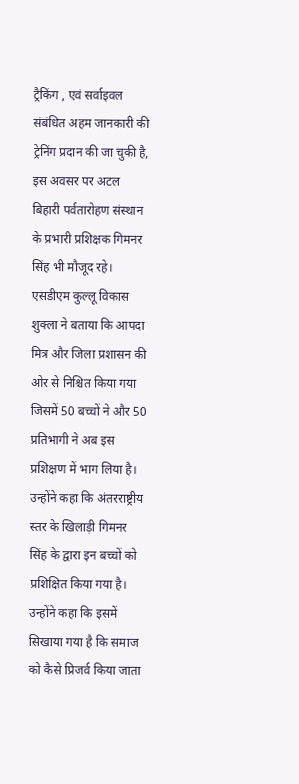ट्रैकिंग , एवं सर्वाइवल संबंधित अहम जानकारी की ट्रेनिंग प्रदान की जा चुकी है, इस अवसर पर अटल बिहारी पर्वतारोहण संस्थान के प्रभारी प्रशिक्षक गिमनर सिंह भी मौजूद रहे।
एसडीएम कुल्लू विकास शुक्ला ने बताया कि आपदा मित्र और जिला प्रशासन की ओर से निश्चित किया गया जिसमें 50 बच्चों ने और 50 प्रतिभागी ने अब इस प्रशिक्षण में भाग लिया है। उन्होंने कहा कि अंतरराष्ट्रीय स्तर के खिलाड़ी गिमनर सिंह के द्वारा इन बच्चों को प्रशिक्षित किया गया है। उन्होंने कहा कि इसमें सिखाया गया है कि समाज को कैसे प्रिजर्व किया जाता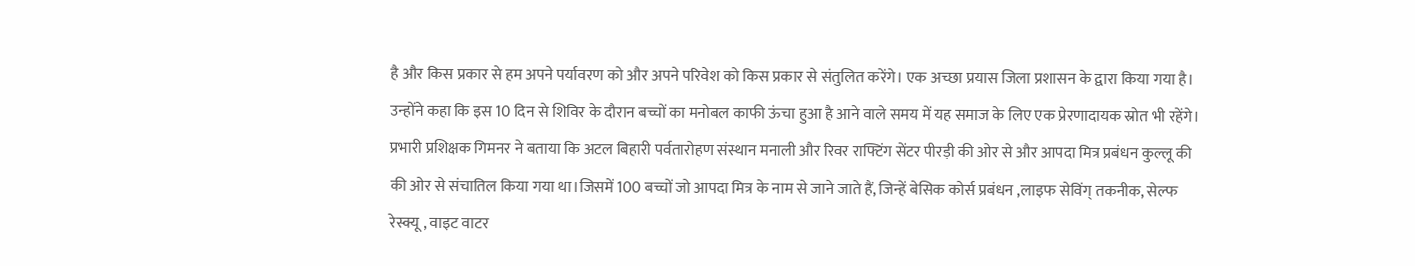है और किस प्रकार से हम अपने पर्यावरण को और अपने परिवेश को किस प्रकार से संतुलित करेंगे। एक अच्छा प्रयास जिला प्रशासन के द्वारा किया गया है। उन्होंने कहा कि इस 10 दिन से शिविर के दौरान बच्चों का मनोबल काफी ऊंचा हुआ है आने वाले समय में यह समाज के लिए एक प्रेरणादायक स्रोत भी रहेंगे।
प्रभारी प्रशिक्षक गिमनर ने बताया कि अटल बिहारी पर्वतारोहण संस्थान मनाली और रिवर राफ्टिंग सेंटर पीरड़ी की ओर से और आपदा मित्र प्रबंधन कुल्लू की की ओर से संचातिल किया गया था।जिसमें 100 बच्चों जो आपदा मित्र के नाम से जाने जाते हैं, जिन्हें बेसिक कोर्स प्रबंधन ,लाइफ सेविंग् तकनीक, सेल्फ रेस्क्यू , वाइट वाटर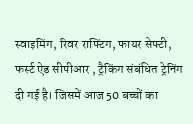स्वाइमिंग, रिवर राफ्टिंग, फायर सेफ्टी, फर्स्ट ऐड सीपीआर , ट्रैकिंग संबंधित ट्रेनिंग दी गई है। जिसमें आज 50 बच्चों का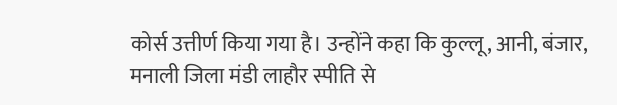कोर्स उत्तीर्ण किया गया है। उन्होंने कहा कि कुल्लू, आनी, बंजार, मनाली जिला मंडी लाहौर स्पीति से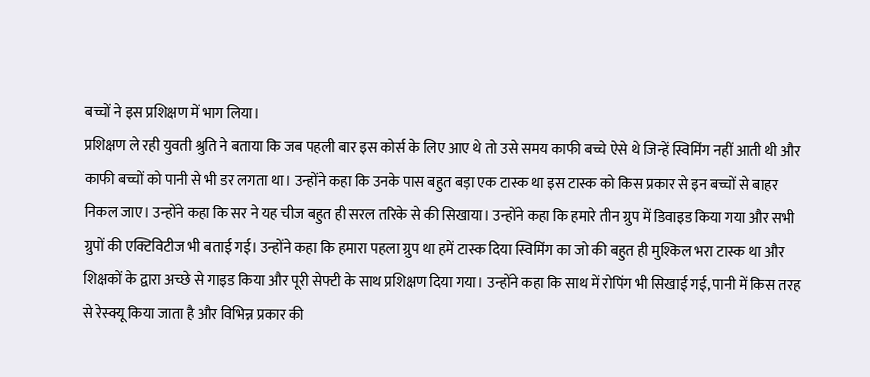बच्चों ने इस प्रशिक्षण में भाग लिया।
प्रशिक्षण ले रही युवती श्रुति ने बताया कि जब पहली बार इस कोर्स के लिए आए थे तो उसे समय काफी बच्चे ऐसे थे जिन्हें स्विमिंग नहीं आती थी और काफी बच्चों को पानी से भी डर लगता था। उन्होंने कहा कि उनके पास बहुत बड़ा एक टास्क था इस टास्क को किस प्रकार से इन बच्चों से बाहर निकल जाए। उन्होंने कहा कि सर ने यह चीज बहुत ही सरल तरिके से की सिखाया। उन्होंने कहा कि हमारे तीन ग्रुप में डिवाइड किया गया और सभी ग्रुपों की एक्टिविटीज भी बताई गई। उन्होंने कहा कि हमारा पहला ग्रुप था हमें टास्क दिया स्विमिंग का जो की बहुत ही मुश्किल भरा टास्क था और शिक्षकों के द्वारा अच्छे से गाइड किया और पूरी सेफ्टी के साथ प्रशिक्षण दिया गया। उन्होंने कहा कि साथ में रोपिंग भी सिखाई गई, पानी में किस तरह से रेस्क्यू किया जाता है और विभिन्न प्रकार की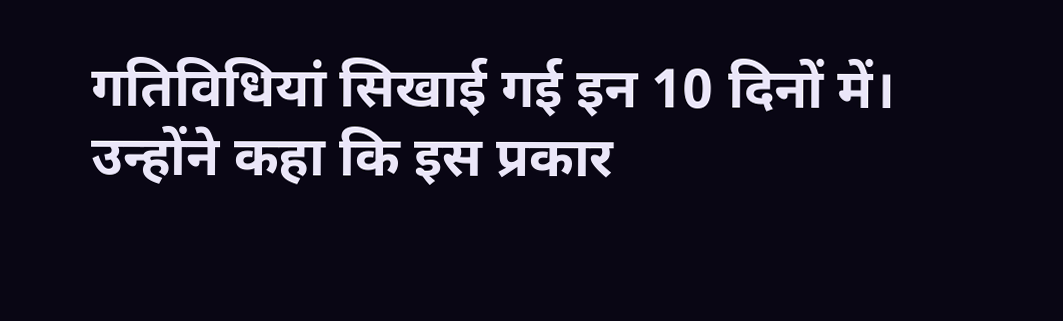गतिविधियां सिखाई गई इन 10 दिनों में। उन्होंने कहा कि इस प्रकार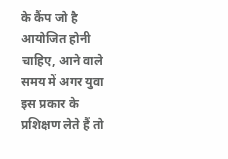के कैंप जो है आयोजित होनी चाहिए, आने वाले समय में अगर युवा इस प्रकार के प्रशिक्षण लेते हैं तो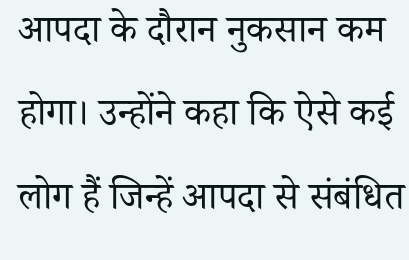आपदा के दौरान नुकसान कम होगा। उन्होंने कहा कि ऐसे कई लोग हैं जिन्हें आपदा से संबंधित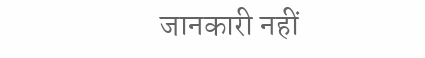जानकारी नहीं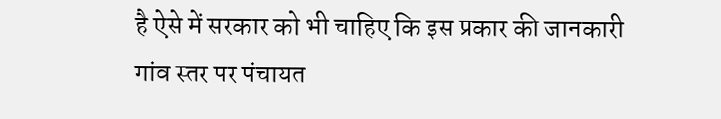है ऐसे में सरकार को भी चाहिए कि इस प्रकार की जानकारी गांव स्तर पर पंचायत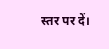स्तर पर दें।